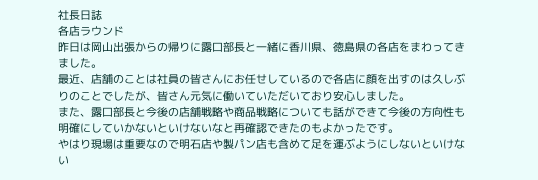社長日誌
各店ラウンド
昨日は岡山出張からの帰りに露口部長と一緒に香川県、徳島県の各店をまわってきました。
最近、店舗のことは社員の皆さんにお任せしているので各店に顔を出すのは久しぶりのことでしたが、皆さん元気に働いていただいており安心しました。
また、露口部長と今後の店舗戦略や商品戦略についても話ができて今後の方向性も明確にしていかないといけないなと再確認できたのもよかったです。
やはり現場は重要なので明石店や製パン店も含めて足を運ぶようにしないといけない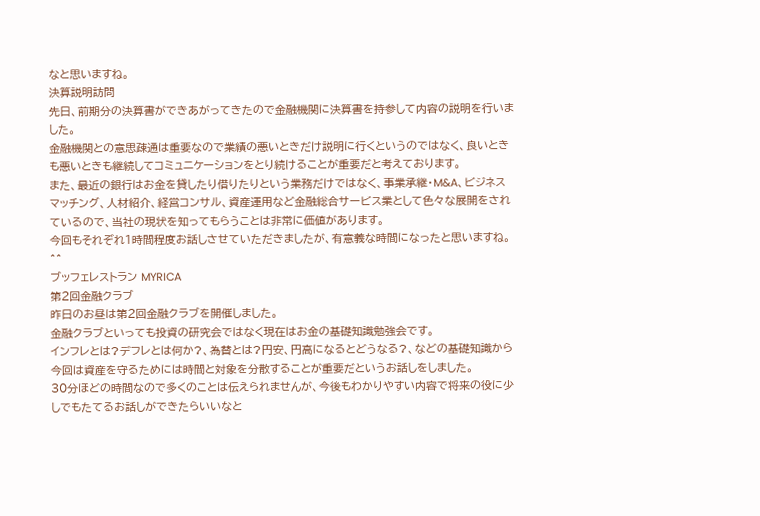なと思いますね。
決算説明訪問
先日、前期分の決算書ができあがってきたので金融機関に決算書を持参して内容の説明を行いました。
金融機関との意思疎通は重要なので業績の悪いときだけ説明に行くというのではなく、良いときも悪いときも継続してコミュニケーションをとり続けることが重要だと考えております。
また、最近の銀行はお金を貸したり借りたりという業務だけではなく、事業承継・M&A、ビジネスマッチング、人材紹介、経営コンサル、資産運用など金融総合サービス業として色々な展開をされているので、当社の現状を知ってもらうことは非常に価値があります。
今回もそれぞれ1時間程度お話しさせていただきましたが、有意義な時間になったと思いますね。^^
ブッフェレストラン MYRICA
第2回金融クラブ
昨日のお昼は第2回金融クラブを開催しました。
金融クラブといっても投資の研究会ではなく現在はお金の基礎知識勉強会です。
インフレとは?デフレとは何か?、為替とは?円安、円高になるとどうなる?、などの基礎知識から今回は資産を守るためには時間と対象を分散することが重要だというお話しをしました。
30分ほどの時間なので多くのことは伝えられませんが、今後もわかりやすい内容で将来の役に少しでもたてるお話しができたらいいなと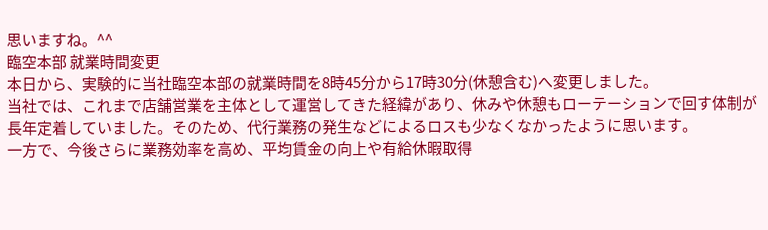思いますね。^^
臨空本部 就業時間変更
本日から、実験的に当社臨空本部の就業時間を8時45分から17時30分(休憩含む)へ変更しました。
当社では、これまで店舗営業を主体として運営してきた経緯があり、休みや休憩もローテーションで回す体制が長年定着していました。そのため、代行業務の発生などによるロスも少なくなかったように思います。
一方で、今後さらに業務効率を高め、平均賃金の向上や有給休暇取得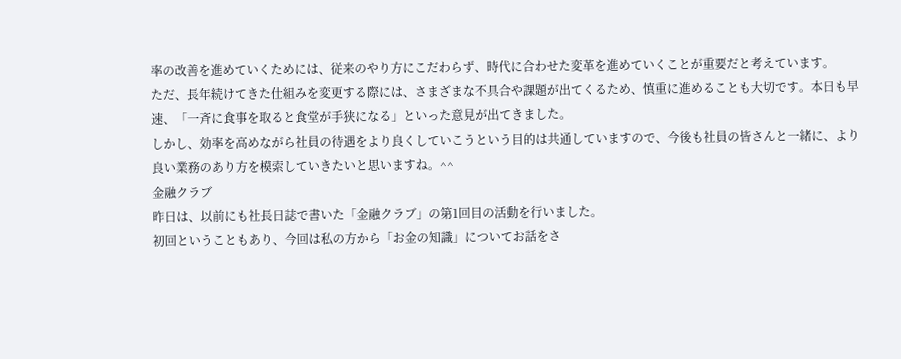率の改善を進めていくためには、従来のやり方にこだわらず、時代に合わせた変革を進めていくことが重要だと考えています。
ただ、長年続けてきた仕組みを変更する際には、さまざまな不具合や課題が出てくるため、慎重に進めることも大切です。本日も早速、「一斉に食事を取ると食堂が手狭になる」といった意見が出てきました。
しかし、効率を高めながら社員の待遇をより良くしていこうという目的は共通していますので、今後も社員の皆さんと一緒に、より良い業務のあり方を模索していきたいと思いますね。^^
金融クラブ
昨日は、以前にも社長日誌で書いた「金融クラブ」の第1回目の活動を行いました。
初回ということもあり、今回は私の方から「お金の知識」についてお話をさ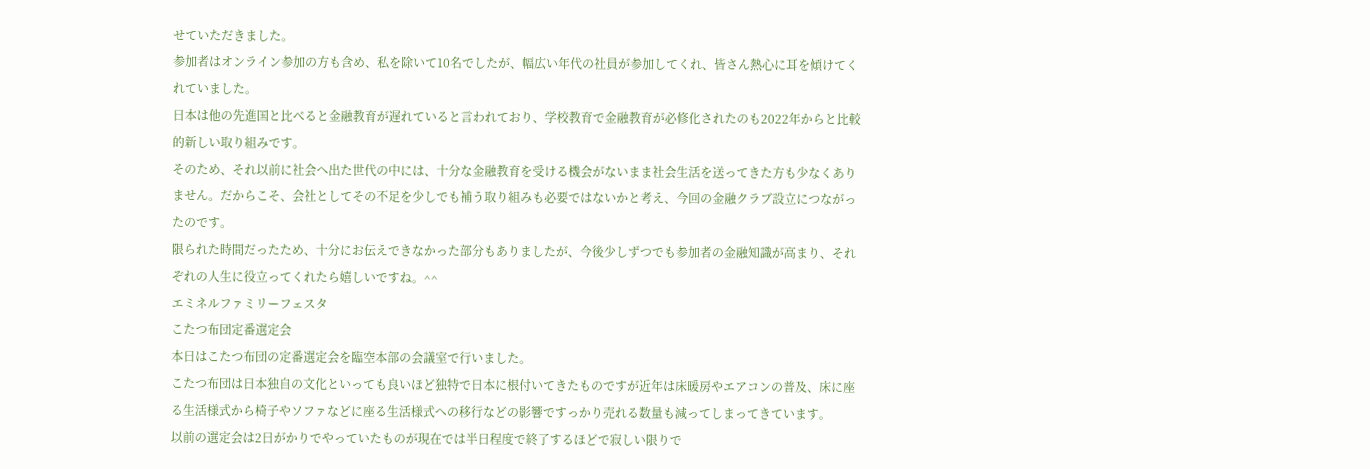せていただきました。
参加者はオンライン参加の方も含め、私を除いて10名でしたが、幅広い年代の社員が参加してくれ、皆さん熱心に耳を傾けてくれていました。
日本は他の先進国と比べると金融教育が遅れていると言われており、学校教育で金融教育が必修化されたのも2022年からと比較的新しい取り組みです。
そのため、それ以前に社会へ出た世代の中には、十分な金融教育を受ける機会がないまま社会生活を送ってきた方も少なくありません。だからこそ、会社としてその不足を少しでも補う取り組みも必要ではないかと考え、今回の金融クラブ設立につながったのです。
限られた時間だったため、十分にお伝えできなかった部分もありましたが、今後少しずつでも参加者の金融知識が高まり、それぞれの人生に役立ってくれたら嬉しいですね。^^
エミネルファミリーフェスタ
こたつ布団定番選定会
本日はこたつ布団の定番選定会を臨空本部の会議室で行いました。
こたつ布団は日本独自の文化といっても良いほど独特で日本に根付いてきたものですが近年は床暖房やエアコンの普及、床に座る生活様式から椅子やソファなどに座る生活様式への移行などの影響ですっかり売れる数量も減ってしまってきています。
以前の選定会は2日がかりでやっていたものが現在では半日程度で終了するほどで寂しい限りで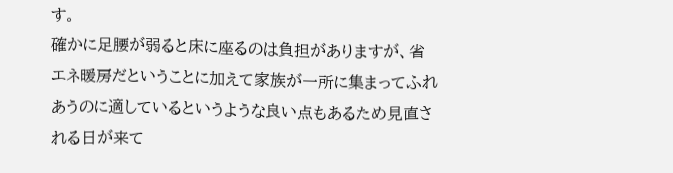す。
確かに足腰が弱ると床に座るのは負担がありますが、省エネ暖房だということに加えて家族が一所に集まってふれあうのに適しているというような良い点もあるため見直される日が来て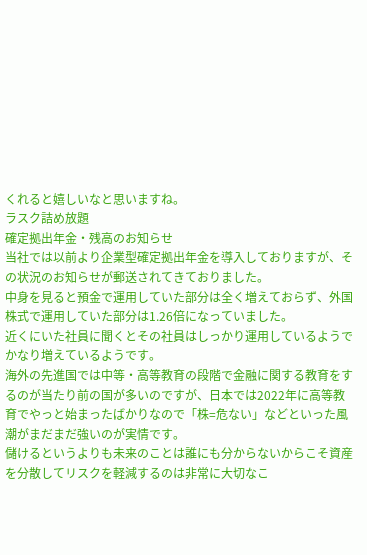くれると嬉しいなと思いますね。
ラスク詰め放題
確定拠出年金・残高のお知らせ
当社では以前より企業型確定拠出年金を導入しておりますが、その状況のお知らせが郵送されてきておりました。
中身を見ると預金で運用していた部分は全く増えておらず、外国株式で運用していた部分は1.26倍になっていました。
近くにいた社員に聞くとその社員はしっかり運用しているようでかなり増えているようです。
海外の先進国では中等・高等教育の段階で金融に関する教育をするのが当たり前の国が多いのですが、日本では2022年に高等教育でやっと始まったばかりなので「株=危ない」などといった風潮がまだまだ強いのが実情です。
儲けるというよりも未来のことは誰にも分からないからこそ資産を分散してリスクを軽減するのは非常に大切なこ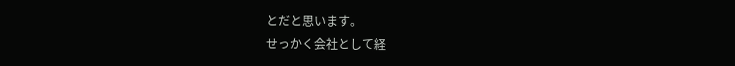とだと思います。
せっかく会社として経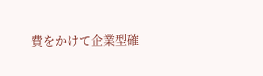費をかけて企業型確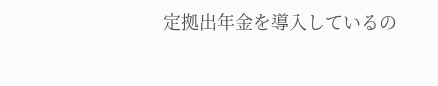定拠出年金を導入しているの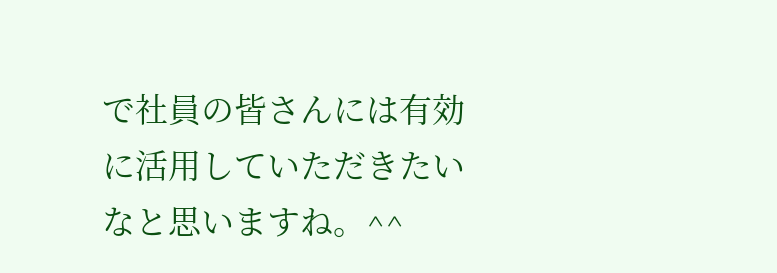で社員の皆さんには有効に活用していただきたいなと思いますね。^^